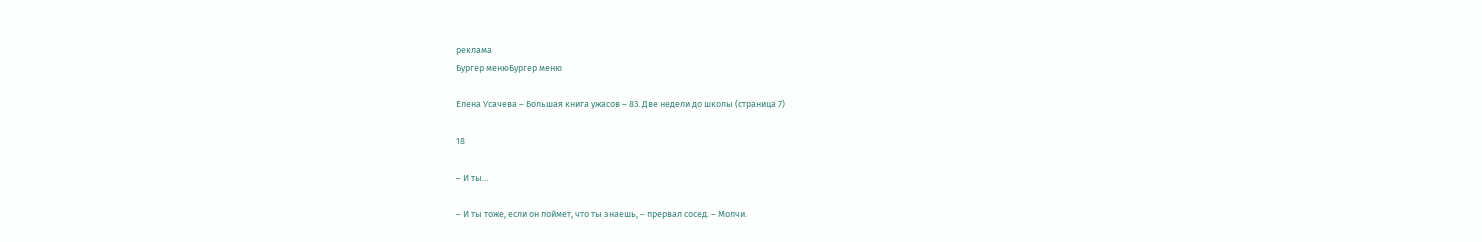реклама
Бургер менюБургер меню

Елена Усачева – Большая книга ужасов – 83. Две недели до школы (страница 7)

18

– И ты…

– И ты тоже, если он поймет, что ты знаешь, – прервал сосед. – Молчи.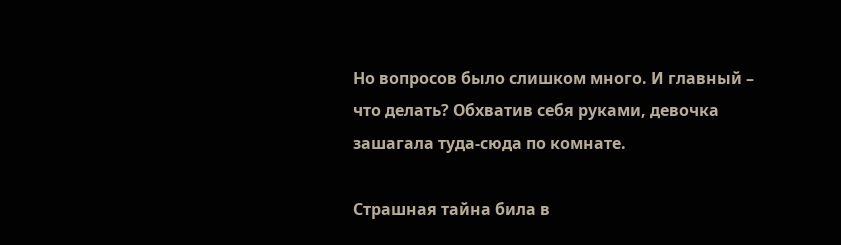Но вопросов было слишком много. И главный – что делать? Обхватив себя руками, девочка зашагала туда-сюда по комнате.

Страшная тайна била в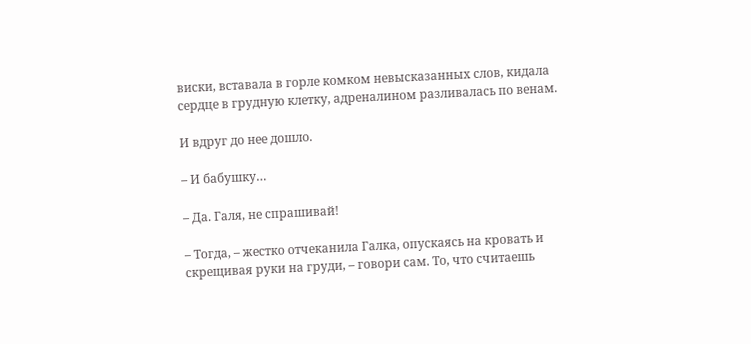виски, вставала в горле комком невысказанных слов, кидала сердце в грудную клетку, адреналином разливалась по венам.

И вдруг до нее дошло.

– И бабушку…

– Да. Галя, не спрашивай!

– Тогда, – жестко отчеканила Галка, опускаясь на кровать и скрещивая руки на груди, – говори сам. То, что считаешь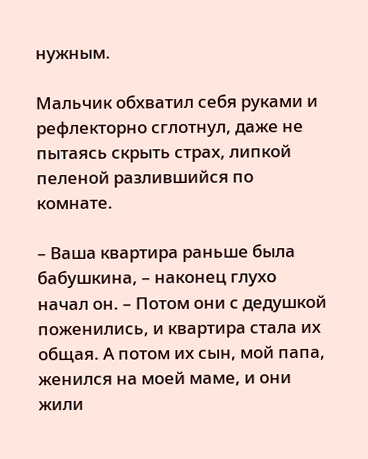нужным.

Мальчик обхватил себя руками и рефлекторно сглотнул, даже не пытаясь скрыть страх, липкой пеленой разлившийся по комнате.

– Ваша квартира раньше была бабушкина, – наконец глухо начал он. – Потом они с дедушкой поженились, и квартира стала их общая. А потом их сын, мой папа, женился на моей маме, и они жили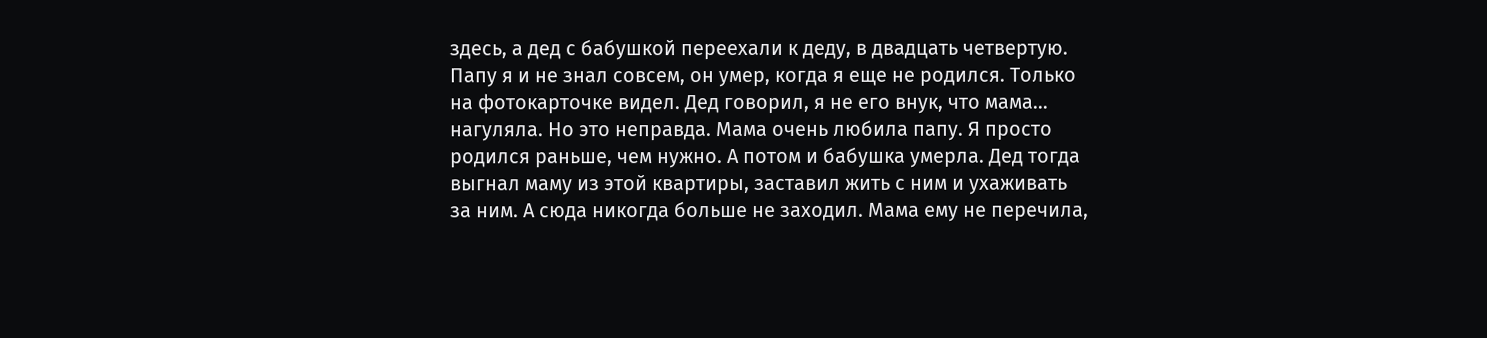здесь, а дед с бабушкой переехали к деду, в двадцать четвертую. Папу я и не знал совсем, он умер, когда я еще не родился. Только на фотокарточке видел. Дед говорил, я не его внук, что мама… нагуляла. Но это неправда. Мама очень любила папу. Я просто родился раньше, чем нужно. А потом и бабушка умерла. Дед тогда выгнал маму из этой квартиры, заставил жить с ним и ухаживать за ним. А сюда никогда больше не заходил. Мама ему не перечила,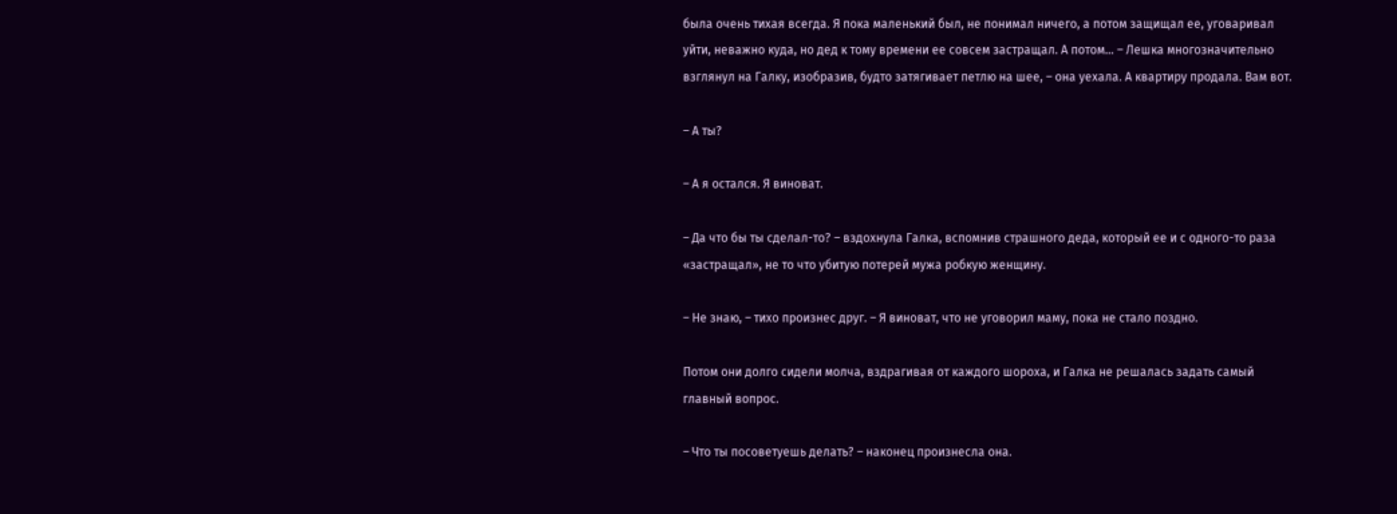была очень тихая всегда. Я пока маленький был, не понимал ничего, а потом защищал ее, уговаривал уйти, неважно куда, но дед к тому времени ее совсем застращал. А потом… – Лешка многозначительно взглянул на Галку, изобразив, будто затягивает петлю на шее, – она уехала. А квартиру продала. Вам вот.

– А ты?

– А я остался. Я виноват.

– Да что бы ты сделал-то? – вздохнула Галка, вспомнив страшного деда, который ее и с одного-то раза «застращал», не то что убитую потерей мужа робкую женщину.

– Не знаю, – тихо произнес друг. – Я виноват, что не уговорил маму, пока не стало поздно.

Потом они долго сидели молча, вздрагивая от каждого шороха, и Галка не решалась задать самый главный вопрос.

– Что ты посоветуешь делать? – наконец произнесла она.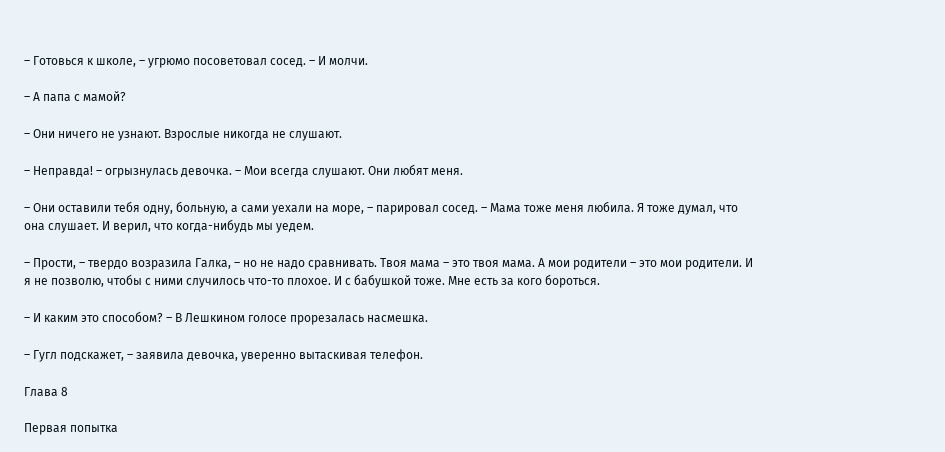– Готовься к школе, – угрюмо посоветовал сосед. – И молчи.

– А папа с мамой?

– Они ничего не узнают. Взрослые никогда не слушают.

– Неправда! – огрызнулась девочка. – Мои всегда слушают. Они любят меня.

– Они оставили тебя одну, больную, а сами уехали на море, – парировал сосед. – Мама тоже меня любила. Я тоже думал, что она слушает. И верил, что когда-нибудь мы уедем.

– Прости, – твердо возразила Галка, – но не надо сравнивать. Твоя мама – это твоя мама. А мои родители – это мои родители. И я не позволю, чтобы с ними случилось что-то плохое. И с бабушкой тоже. Мне есть за кого бороться.

– И каким это способом? – В Лешкином голосе прорезалась насмешка.

– Гугл подскажет, – заявила девочка, уверенно вытаскивая телефон.

Глава 8

Первая попытка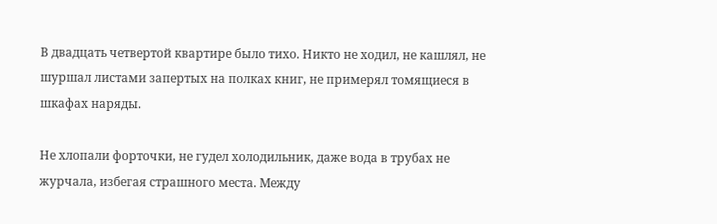В двадцать четвертой квартире было тихо. Никто не ходил, не кашлял, не шуршал листами запертых на полках книг, не примерял томящиеся в шкафах наряды.

Не хлопали форточки, не гудел холодильник, даже вода в трубах не журчала, избегая страшного места. Между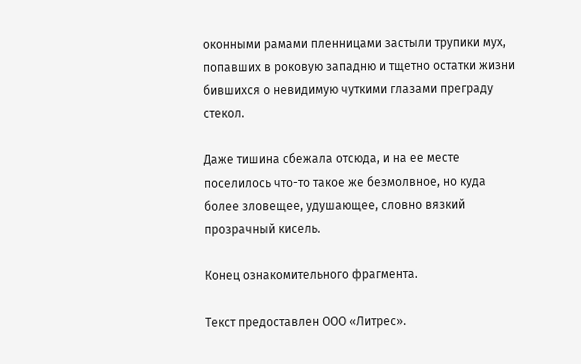оконными рамами пленницами застыли трупики мух, попавших в роковую западню и тщетно остатки жизни бившихся о невидимую чуткими глазами преграду стекол.

Даже тишина сбежала отсюда, и на ее месте поселилось что-то такое же безмолвное, но куда более зловещее, удушающее, словно вязкий прозрачный кисель.

Конец ознакомительного фрагмента.

Текст предоставлен ООО «Литрес».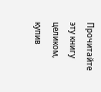Прочитайте эту книгу целиком, купив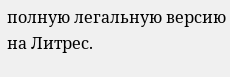полную легальную версию на Литрес.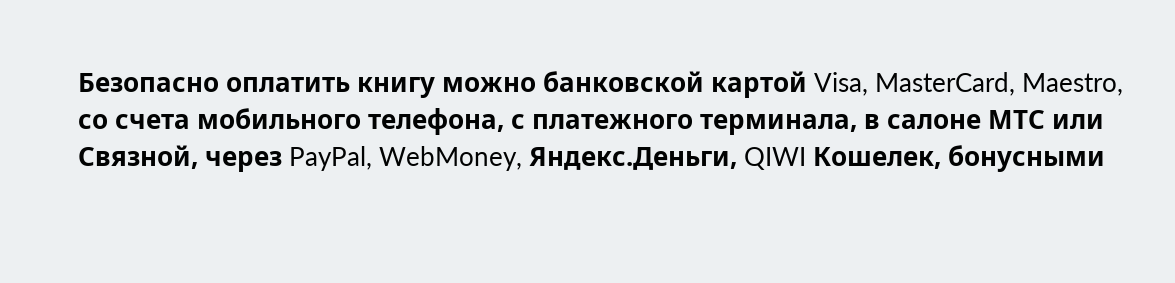Безопасно оплатить книгу можно банковской картой Visa, MasterCard, Maestro, со счета мобильного телефона, с платежного терминала, в салоне МТС или Связной, через PayPal, WebMoney, Яндекс.Деньги, QIWI Кошелек, бонусными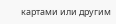картами или другим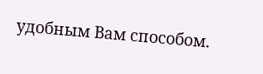удобным Вам способом.